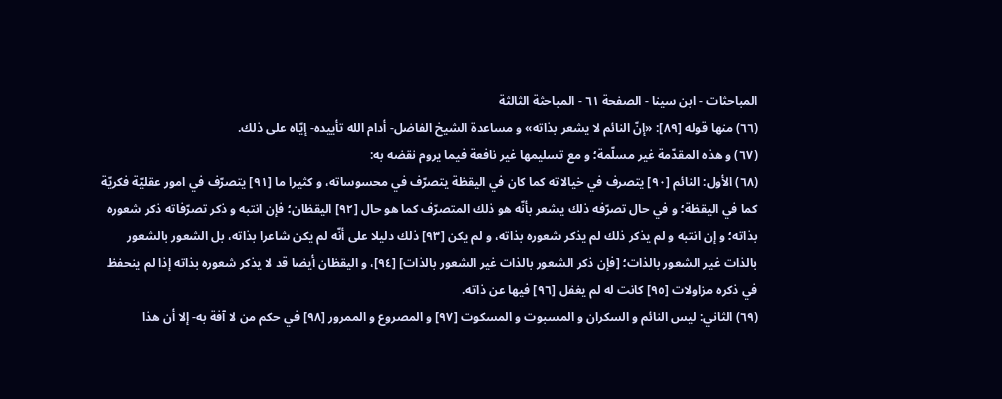المباحثات - ابن سينا - الصفحة ٦١ - المباحثة الثالثة
(٦٦) منها قوله [٨٩]: «إنّ النائم لا يشعر بذاته» و مساعدة الشيخ الفاضل- أدام الله تأييده- إيّاه على ذلك.
(٦٧) و هذه المقدّمة غير مسلّمة؛ و مع تسليمها غير نافعة فيما يروم نقضه به:
(٦٨) الأول: النائم [٩٠] يتصرف في خيالاته كما كان في اليقظة يتصرّف في محسوساته، و كثيرا ما [٩١] يتصرّف في امور عقليّة فكريّة كما في اليقظة؛ و في حال تصرّفه ذلك يشعر بأنّه هو ذلك المتصرّف كما هو حال [٩٢] اليقظان؛ فإن انتبه و ذكر تصرّفاته ذكر شعوره بذاته؛ و إن انتبه و لم يذكر ذلك لم يذكر شعوره بذاته، و لم يكن [٩٣] ذلك دليلا على أنّه لم يكن شاعرا بذاته، بل الشعور بالشعور بالذات غير الشعور بالذات؛ [فإن ذكر الشعور بالذات غير الشعور بالذات] [٩٤]، و اليقظان أيضا قد لا يذكر شعوره بذاته إذا لم ينحفظ في ذكره مزاولات [٩٥] كانت له لم يغفل [٩٦] فيها عن ذاته.
(٦٩) الثاني: ليس النائم و السكران و المسبوت و المسكوت [٩٧] و المصروع و الممرور [٩٨] في حكم من لا آفة به- إلا أن هذا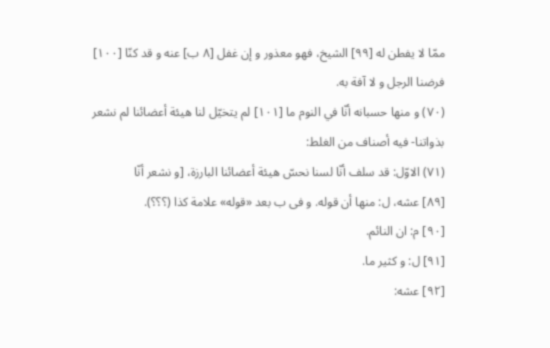ممّا لا يفطن له [٩٩] الشيخ، فهو معذور و إن غفل [٨ ب] عنه و قد كنّا [١٠٠] فرضنا الرجل و لا آفة به.
(٧٠) و منها حسبانه أنّا في النوم ما [١٠١] لم يتخيّل لنا هيئة أعضائنا لم نشعر بذواتنا- فيه أصناف من الغلط:
(٧١) الاوّل: قد سلف أنّا لسنا نحسّ هيئة أعضائنا البارزة، [و نشعر أنّا
[٨٩] عشه، ل: منها أن قوله. و فى ب بعد «قوله» علامة كذا (؟؟؟).
[٩٠] م: ان النائم.
[٩١] ل: و كثير ما.
[٩٢] عشه: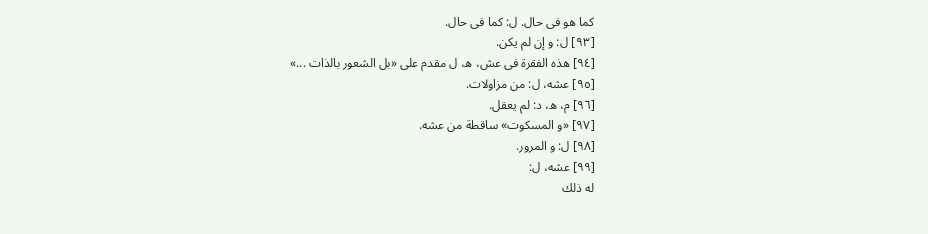كما هو فى حال. ل: كما فى حال.
[٩٣] ل: و إن لم يكن.
[٩٤] هذه الفقرة فى عش، ه، ل مقدم على «بل الشعور بالذات ...»
[٩٥] عشه، ل: من مزاولات.
[٩٦] م، ه، د: لم يعقل.
[٩٧] «و المسكوت» ساقطة من عشه.
[٩٨] ل: و المرور.
[٩٩] عشه، ل:
له ذلك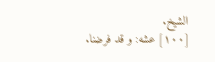الشيخ.
[١٠٠] عشه: و قد فرضنا.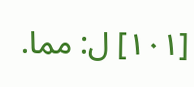[١٠١] ل: مما.